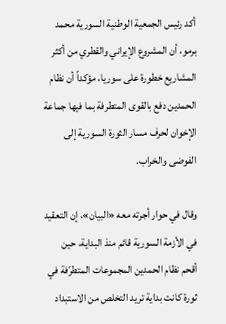أكد رئيس الجمعية الوطنية السورية محمد برمو، أن المشروع الإيراني والقطري من أكثر المشاريع خطورة على سوريا، مؤكداً أن نظام الحمدين دفع بالقوى المتطرفة بما فيها جماعة الإخوان لحرف مسار الثورة السورية إلى الفوضى والخراب.

وقال في حوار أجرته معه «البيان»، إن التعقيد في الأزمة السورية قائم منذ البداية، حين أقحم نظام الحمدين المجموعات المتطرّفة في ثورة كانت بداية تريد التخلص من الاستبداد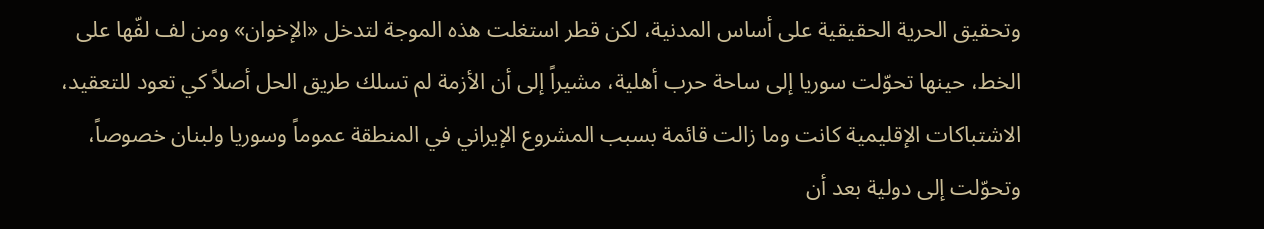وتحقيق الحرية الحقيقية على أساس المدنية، لكن قطر استغلت هذه الموجة لتدخل «الإخوان» ومن لف لفّها على الخط، حينها تحوّلت سوريا إلى ساحة حرب أهلية، مشيراً إلى أن الأزمة لم تسلك طريق الحل أصلاً كي تعود للتعقيد، الاشتباكات الإقليمية كانت وما زالت قائمة بسبب المشروع الإيراني في المنطقة عموماً وسوريا ولبنان خصوصاً، وتحوّلت إلى دولية بعد أن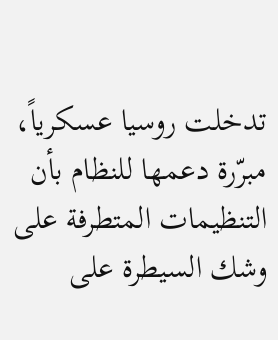تدخلت روسيا عسكرياً، مبرّرة دعمها للنظام بأن التنظيمات المتطرفة على وشك السيطرة على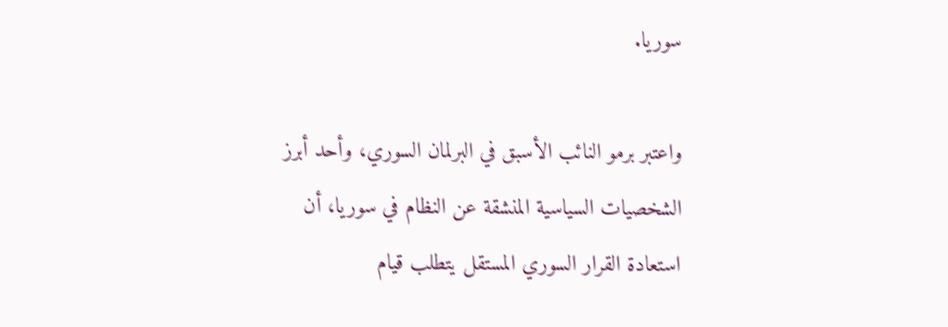سوريا.

واعتبر برمو النائب الأسبق في البرلمان السوري، وأحد أبرز الشخصيات السياسية المنشقة عن النظام في سوريا، أن استعادة القرار السوري المستقل يتطلب قيام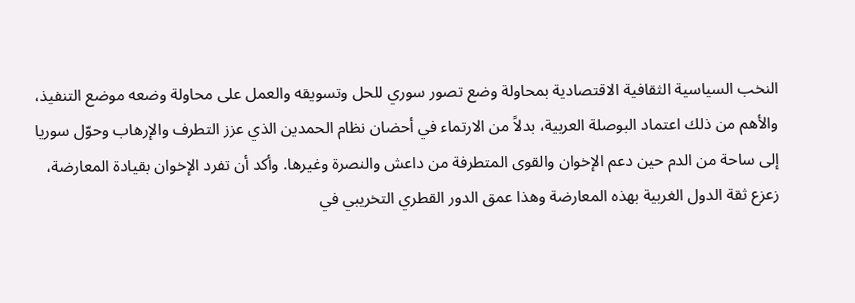النخب السياسية الثقافية الاقتصادية بمحاولة وضع تصور سوري للحل وتسويقه والعمل على محاولة وضعه موضع التنفيذ، والأهم من ذلك اعتماد البوصلة العربية، بدلاً من الارتماء في أحضان نظام الحمدين الذي عزز التطرف والإرهاب وحوّل سوريا إلى ساحة من الدم حين دعم الإخوان والقوى المتطرفة من داعش والنصرة وغيرها. وأكد أن تفرد الإخوان بقيادة المعارضة، زعزع ثقة الدول الغربية بهذه المعارضة وهذا عمق الدور القطري التخريبي في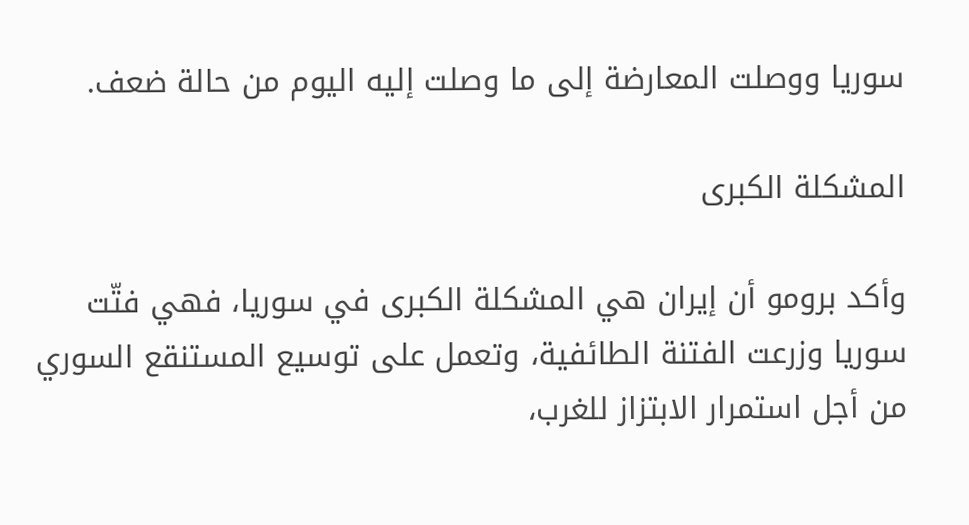سوريا ووصلت المعارضة إلى ما وصلت إليه اليوم من حالة ضعف.

المشكلة الكبرى

وأكد برومو أن إيران هي المشكلة الكبرى في سوريا، فهي فتّت سوريا وزرعت الفتنة الطائفية، وتعمل على توسيع المستنقع السوري من أجل استمرار الابتزاز للغرب،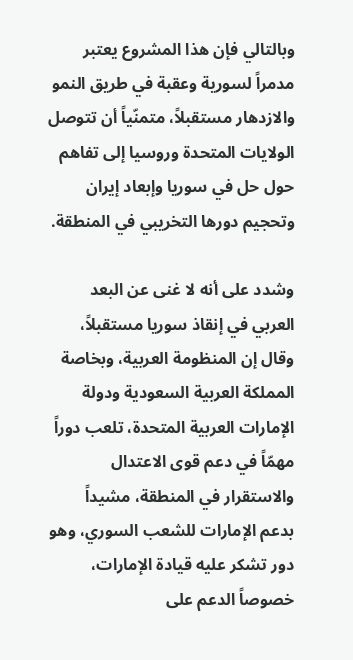وبالتالي فإن هذا المشروع يعتبر مدمراً لسورية وعقبة في طريق النمو والازدهار مستقبلاً، متمنّياً أن تتوصل الولايات المتحدة وروسيا إلى تفاهم حول حل في سوريا وإبعاد إيران وتحجيم دورها التخريبي في المنطقة.

وشدد على أنه لا غنى عن البعد العربي في إنقاذ سوريا مستقبلاً، وقال إن المنظومة العربية، وبخاصة المملكة العربية السعودية ودولة الإمارات العربية المتحدة، تلعب دوراً مهمّاً في دعم قوى الاعتدال والاستقرار في المنطقة، مشيداً بدعم الإمارات للشعب السوري، وهو دور تشكر عليه قيادة الإمارات، خصوصاً الدعم على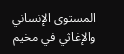المستوى الإنساني والإغاثي في مخيم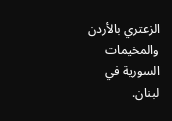الزعتري بالأردن والمخيمات السورية في لبنان.